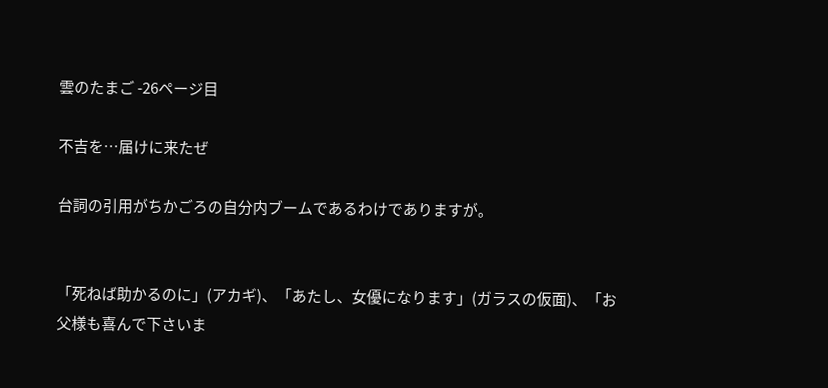雲のたまご -26ページ目

不吉を…届けに来たぜ

台詞の引用がちかごろの自分内ブームであるわけでありますが。


「死ねば助かるのに」(アカギ)、「あたし、女優になります」(ガラスの仮面)、「お父様も喜んで下さいま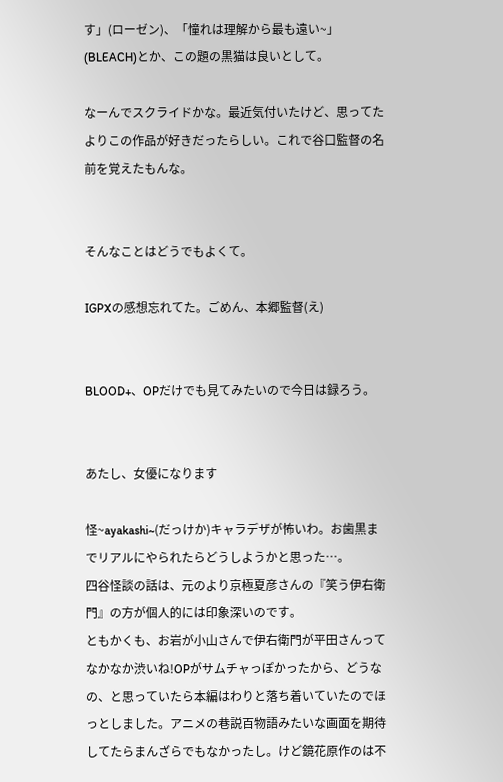す」(ローゼン)、「憧れは理解から最も遠い~」(BLEACH)とか、この題の黒猫は良いとして。

なーんでスクライドかな。最近気付いたけど、思ってたよりこの作品が好きだったらしい。これで谷口監督の名前を覚えたもんな。


そんなことはどうでもよくて。

IGPXの感想忘れてた。ごめん、本郷監督(え)


BLOOD+、OPだけでも見てみたいので今日は録ろう。


あたし、女優になります

怪~ayakashi~(だっけか)キャラデザが怖いわ。お歯黒までリアルにやられたらどうしようかと思った…。
四谷怪談の話は、元のより京極夏彦さんの『笑う伊右衛門』の方が個人的には印象深いのです。
ともかくも、お岩が小山さんで伊右衛門が平田さんってなかなか渋いね!OPがサムチャっぽかったから、どうなの、と思っていたら本編はわりと落ち着いていたのでほっとしました。アニメの巷説百物語みたいな画面を期待してたらまんざらでもなかったし。けど鏡花原作のは不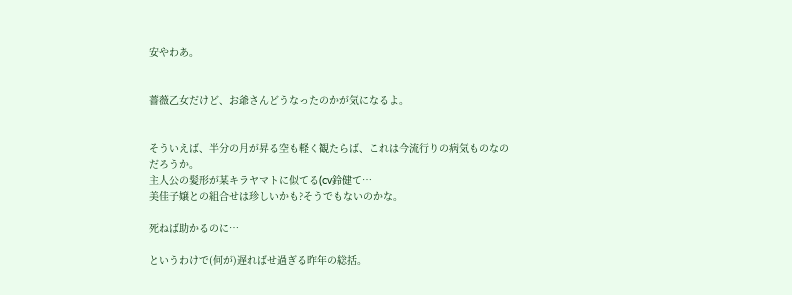安やわあ。


薔薇乙女だけど、お爺さんどうなったのかが気になるよ。


そういえば、半分の月が昇る空も軽く観たらば、これは今流行りの病気ものなのだろうか。
主人公の髪形が某キラヤマトに似てる(cv鈴健て…
美佳子嬢との組合せは珍しいかも?そうでもないのかな。

死ねば助かるのに…

というわけで(何が)遅ればせ過ぎる昨年の総括。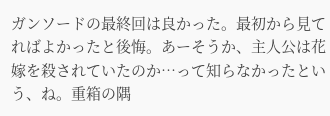ガンソードの最終回は良かった。最初から見てればよかったと後悔。あーそうか、主人公は花嫁を殺されていたのか…って知らなかったという、ね。重箱の隅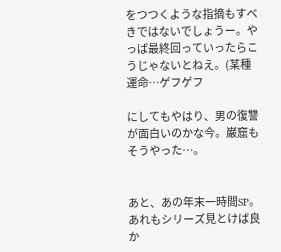をつつくような指摘もすべきではないでしょうー。やっぱ最終回っていったらこうじゃないとねえ。(某種運命…ゲフゲフ

にしてもやはり、男の復讐が面白いのかな今。巌窟もそうやった…。


あと、あの年末一時間SP。あれもシリーズ見とけば良か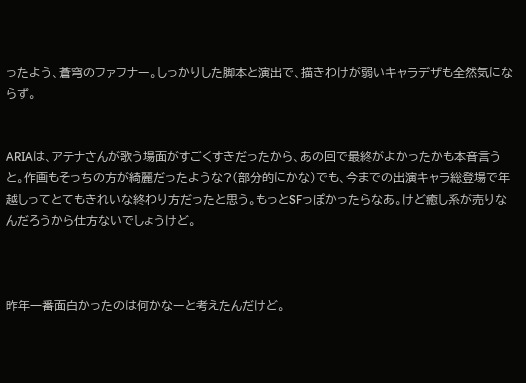ったよう、蒼穹のファフナー。しっかりした脚本と演出で、描きわけが弱いキャラデザも全然気にならず。


ARIAは、アテナさんが歌う場面がすごくすきだったから、あの回で最終がよかったかも本音言うと。作画もそっちの方が綺麗だったような?(部分的にかな)でも、今までの出演キャラ総登場で年越しってとてもきれいな終わり方だったと思う。もっとSFっぽかったらなあ。けど癒し系が売りなんだろうから仕方ないでしょうけど。



昨年一番面白かったのは何かなーと考えたんだけど。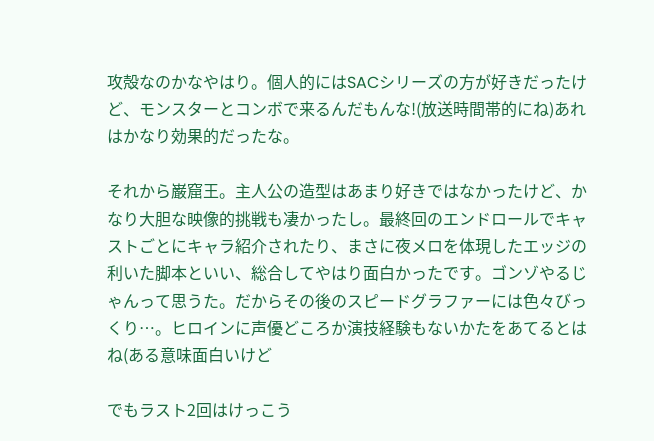攻殻なのかなやはり。個人的にはSACシリーズの方が好きだったけど、モンスターとコンボで来るんだもんな!(放送時間帯的にね)あれはかなり効果的だったな。

それから巌窟王。主人公の造型はあまり好きではなかったけど、かなり大胆な映像的挑戦も凄かったし。最終回のエンドロールでキャストごとにキャラ紹介されたり、まさに夜メロを体現したエッジの利いた脚本といい、総合してやはり面白かったです。ゴンゾやるじゃんって思うた。だからその後のスピードグラファーには色々びっくり…。ヒロインに声優どころか演技経験もないかたをあてるとはね(ある意味面白いけど

でもラスト2回はけっこう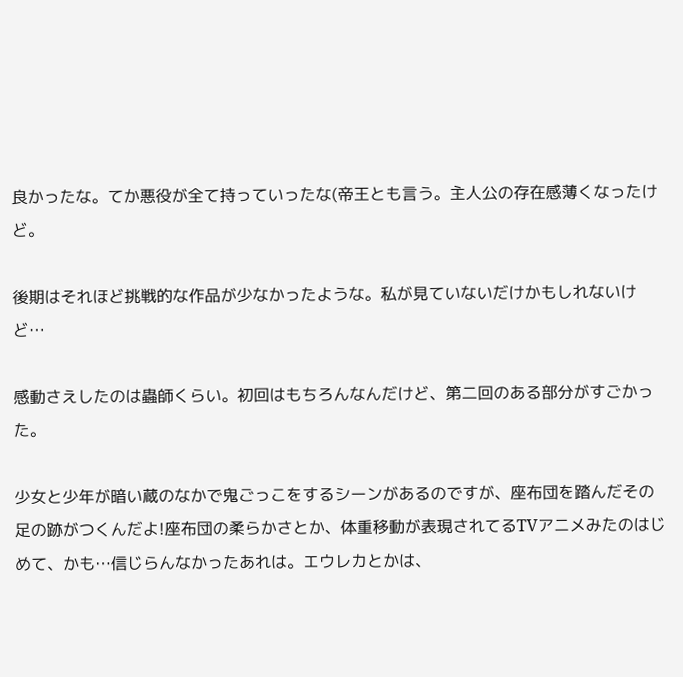良かったな。てか悪役が全て持っていったな(帝王とも言う。主人公の存在感薄くなったけど。

後期はそれほど挑戦的な作品が少なかったような。私が見ていないだけかもしれないけど…

感動さえしたのは蟲師くらい。初回はもちろんなんだけど、第二回のある部分がすごかった。

少女と少年が暗い蔵のなかで鬼ごっこをするシーンがあるのですが、座布団を踏んだその足の跡がつくんだよ!座布団の柔らかさとか、体重移動が表現されてるTVアニメみたのはじめて、かも…信じらんなかったあれは。エウレカとかは、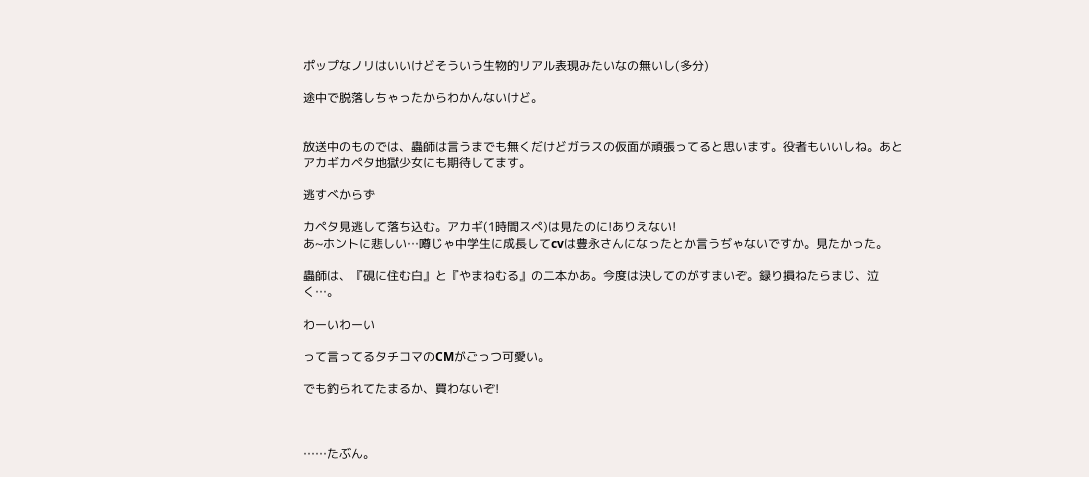ポップなノリはいいけどそういう生物的リアル表現みたいなの無いし(多分)

途中で脱落しちゃったからわかんないけど。


放送中のものでは、蟲師は言うまでも無くだけどガラスの仮面が頑張ってると思います。役者もいいしね。あとアカギカペタ地獄少女にも期待してます。

逃すべからず

カペタ見逃して落ち込む。アカギ(1時間スペ)は見たのに!ありえない!
あ~ホントに悲しい…噂じゃ中学生に成長してcvは豊永さんになったとか言うぢゃないですか。見たかった。

蟲師は、『硯に住む白』と『やまねむる』の二本かあ。今度は決してのがすまいぞ。録り損ねたらまじ、泣く…。

わーいわーい

って言ってるタチコマのCMがごっつ可愛い。

でも釣られてたまるか、買わないぞ!



……たぶん。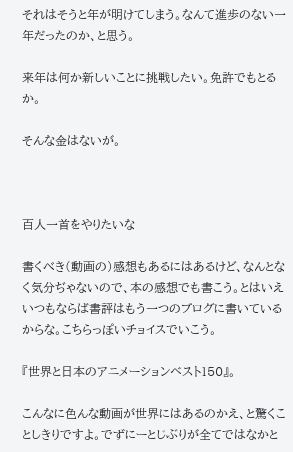それはそうと年が明けてしまう。なんて進歩のない一年だったのか、と思う。

来年は何か新しいことに挑戦したい。免許でもとるか。

そんな金はないが。



百人一首をやりたいな

書くべき(動画の)感想もあるにはあるけど、なんとなく気分ぢゃないので、本の感想でも書こう。とはいえいつもならば書評はもう一つのブログに書いているからな。こちらっぽいチョイスでいこう。

『世界と日本のアニメーションベスト150』。

こんなに色んな動画が世界にはあるのかえ、と驚くことしきりですよ。でずにーとじぶりが全てではなかと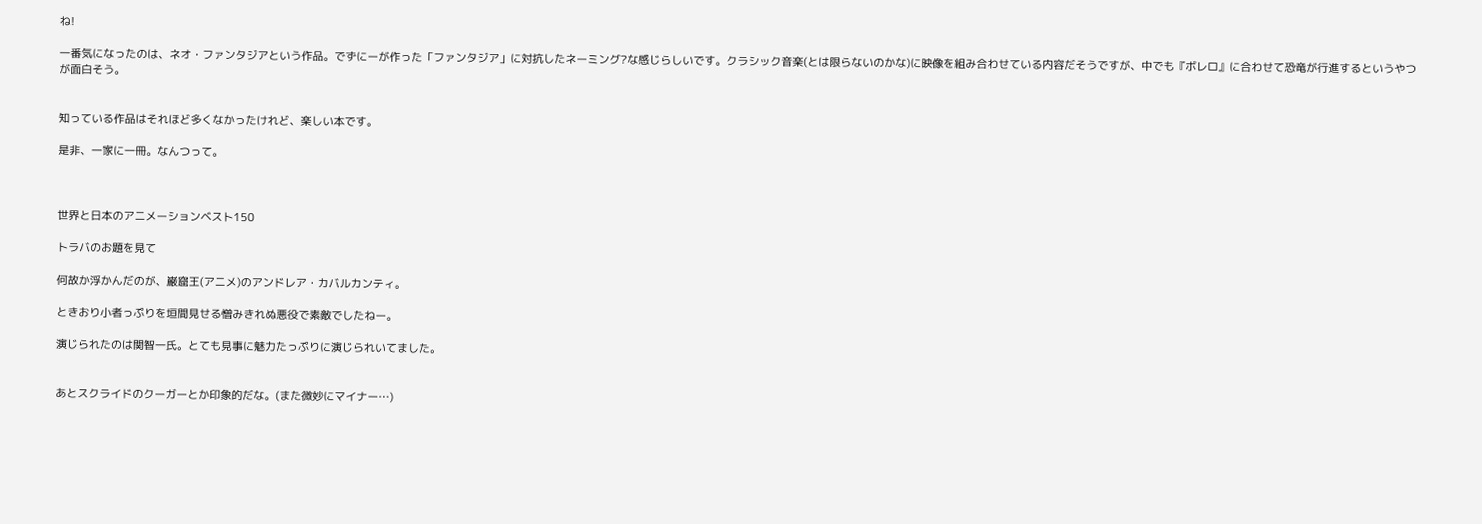ね!

一番気になったのは、ネオ・ファンタジアという作品。でずにーが作った「ファンタジア」に対抗したネーミング?な感じらしいです。クラシック音楽(とは限らないのかな)に映像を組み合わせている内容だそうですが、中でも『ボレロ』に合わせて恐竜が行進するというやつが面白そう。


知っている作品はそれほど多くなかったけれど、楽しい本です。

是非、一家に一冊。なんつって。



世界と日本のアニメーションベスト150

トラバのお題を見て

何故か浮かんだのが、巌窟王(アニメ)のアンドレア・カバルカンティ。

ときおり小者っぷりを垣間見せる憎みきれぬ悪役で素敵でしたねー。

演じられたのは関智一氏。とても見事に魅力たっぷりに演じられいてました。


あとスクライドのクーガーとか印象的だな。(また微妙にマイナー…)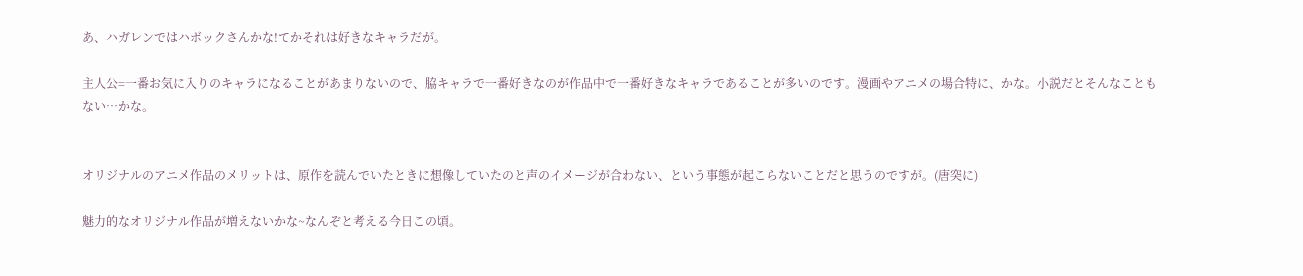あ、ハガレンではハボックさんかな!てかそれは好きなキャラだが。

主人公=一番お気に入りのキャラになることがあまりないので、脇キャラで一番好きなのが作品中で一番好きなキャラであることが多いのです。漫画やアニメの場合特に、かな。小説だとそんなこともない…かな。


オリジナルのアニメ作品のメリットは、原作を読んでいたときに想像していたのと声のイメージが合わない、という事態が起こらないことだと思うのですが。(唐突に)

魅力的なオリジナル作品が増えないかな~なんぞと考える今日この頃。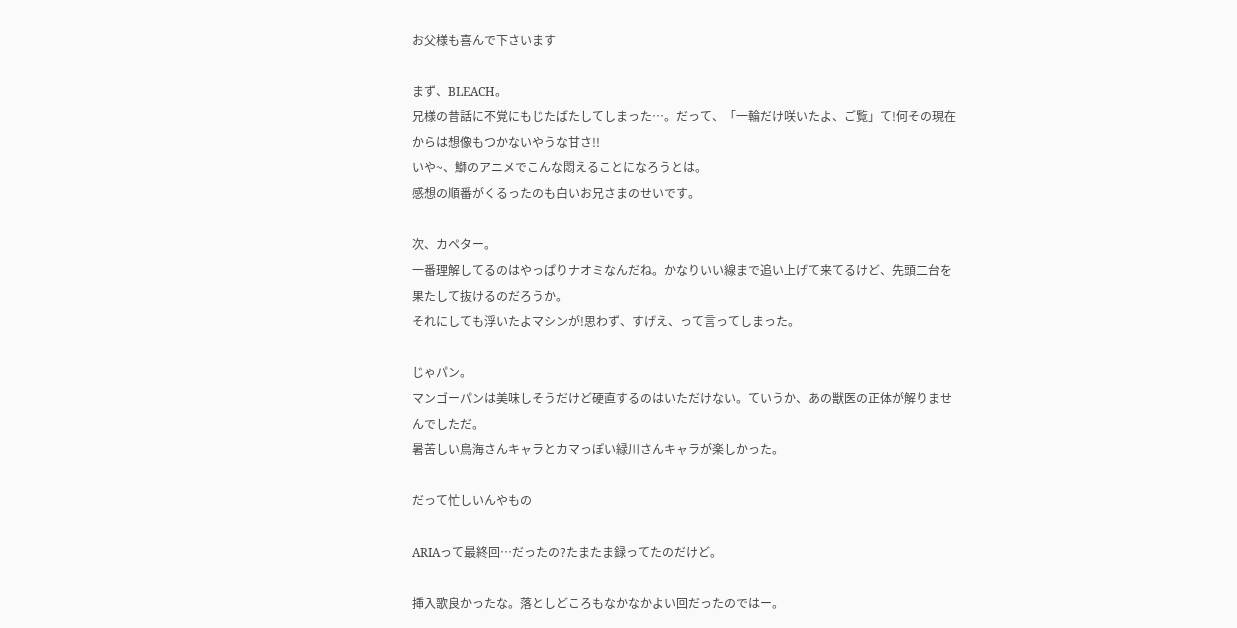お父様も喜んで下さいます

まず、BLEACH。
兄様の昔話に不覚にもじたばたしてしまった…。だって、「一輪だけ咲いたよ、ご覧」て!何その現在からは想像もつかないやうな甘さ!!
いや~、鰤のアニメでこんな悶えることになろうとは。
感想の順番がくるったのも白いお兄さまのせいです。

次、カペター。
一番理解してるのはやっぱりナオミなんだね。かなりいい線まで追い上げて来てるけど、先頭二台を果たして抜けるのだろうか。
それにしても浮いたよマシンが!思わず、すげえ、って言ってしまった。

じゃパン。
マンゴーパンは美味しそうだけど硬直するのはいただけない。ていうか、あの獣医の正体が解りませんでしただ。
暑苦しい鳥海さんキャラとカマっぽい緑川さんキャラが楽しかった。

だって忙しいんやもの

ARIAって最終回…だったの?たまたま録ってたのだけど。

挿入歌良かったな。落としどころもなかなかよい回だったのではー。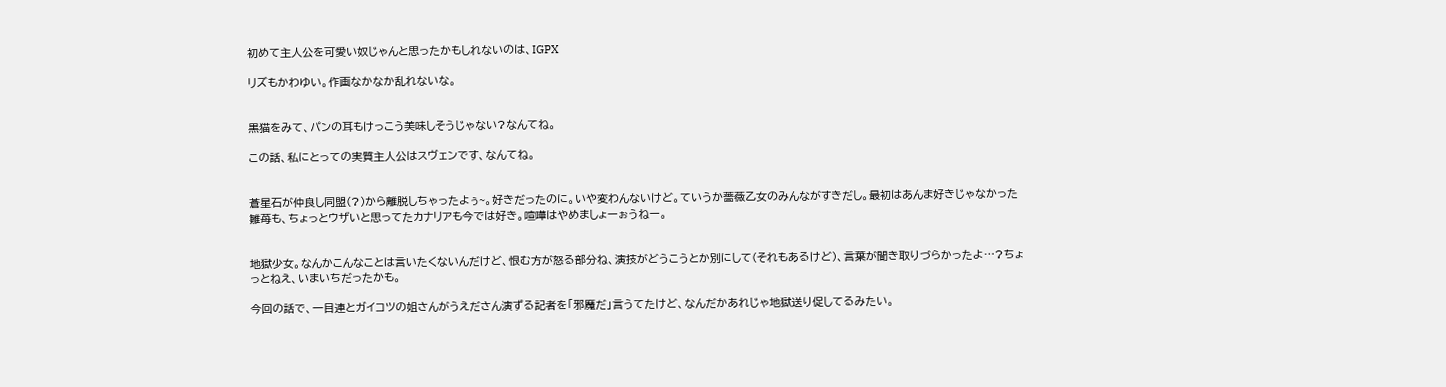初めて主人公を可愛い奴じゃんと思ったかもしれないのは、IGPX

リズもかわゆい。作画なかなか乱れないな。


黒猫をみて、パンの耳もけっこう美味しそうじゃない?なんてね。

この話、私にとっての実質主人公はスヴェンです、なんてね。


蒼星石が仲良し同盟(?)から離脱しちゃったよぅ~。好きだったのに。いや変わんないけど。ていうか薔薇乙女のみんながすきだし。最初はあんま好きじゃなかった雛苺も、ちょっとウザいと思ってたカナリアも今では好き。喧嘩はやめましょーぉうねー。


地獄少女。なんかこんなことは言いたくないんだけど、恨む方が怒る部分ね、演技がどうこうとか別にして(それもあるけど)、言葉が聞き取りづらかったよ…?ちょっとねえ、いまいちだったかも。

今回の話で、一目連とガイコツの姐さんがうえださん演ずる記者を「邪魔だ」言うてたけど、なんだかあれじゃ地獄送り促してるみたい。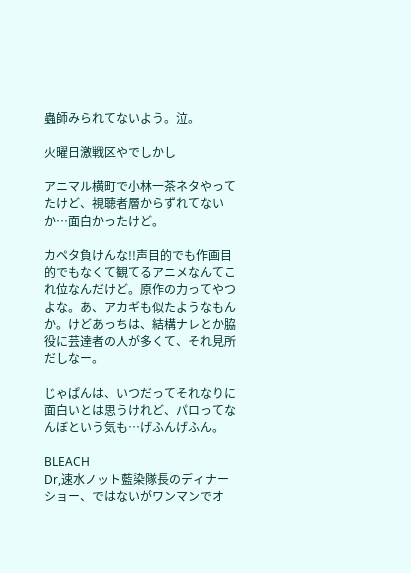蟲師みられてないよう。泣。

火曜日激戦区やでしかし

アニマル横町で小林一茶ネタやってたけど、視聴者層からずれてないか…面白かったけど。

カペタ負けんな!!声目的でも作画目的でもなくて観てるアニメなんてこれ位なんだけど。原作の力ってやつよな。あ、アカギも似たようなもんか。けどあっちは、結構ナレとか脇役に芸達者の人が多くて、それ見所だしなー。

じゃぱんは、いつだってそれなりに面白いとは思うけれど、パロってなんぼという気も…げふんげふん。

BLEACH
Dr,速水ノット藍染隊長のディナーショー、ではないがワンマンでオ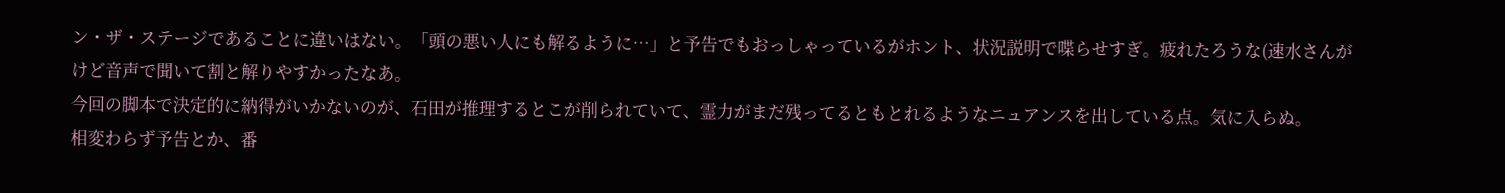ン・ザ・ステージであることに違いはない。「頭の悪い人にも解るように…」と予告でもおっしゃっているがホント、状況説明で喋らせすぎ。疲れたろうな(速水さんが
けど音声で聞いて割と解りやすかったなあ。
今回の脚本で決定的に納得がいかないのが、石田が推理するとこが削られていて、霊力がまだ残ってるともとれるようなニュアンスを出している点。気に入らぬ。
相変わらず予告とか、番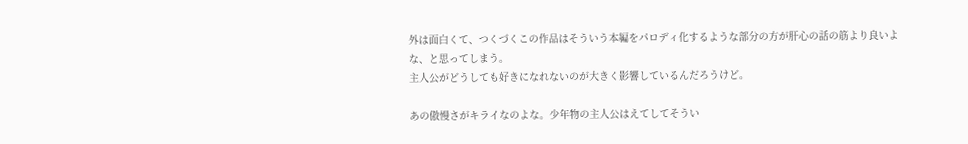外は面白くて、つくづくこの作品はそういう本編をパロディ化するような部分の方が肝心の話の筋より良いよな、と思ってしまう。
主人公がどうしても好きになれないのが大きく影響しているんだろうけど。

あの傲慢さがキライなのよな。少年物の主人公はえてしてそうい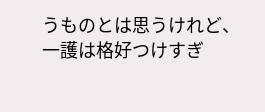うものとは思うけれど、一護は格好つけすぎ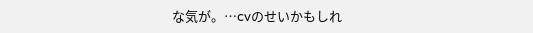な気が。…cvのせいかもしれ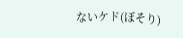ないケド(ぼそり)